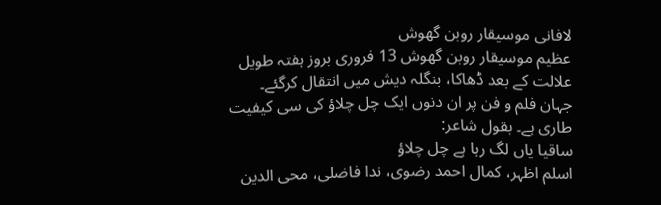لافانی موسیقار روبن گھوش
عظیم موسیقار روبن گھوش 13 فروری بروز ہفتہ طویل علالت کے بعد ڈھاکا، بنگلہ دیش میں انتقال کرگئے۔
جہان فلم و فن پر ان دنوں ایک چل چلاؤ کی سی کیفیت طاری ہے۔ بقول شاعر:
ساقیا یاں لگ رہا ہے چل چلاؤ
اسلم اظہر، کمال احمد رضوی، ندا فاضلی، محی الدین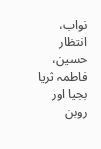نواب، انتظار حسین، فاطمہ ثریا بجیا اور روبن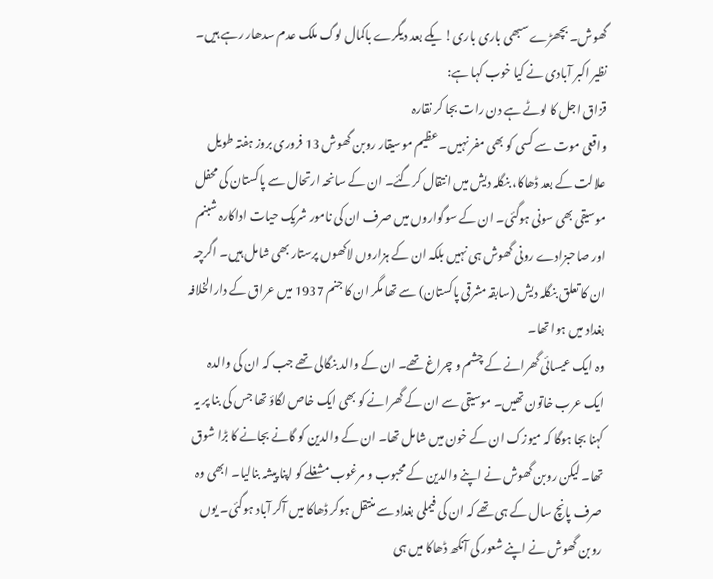گھوش۔ بچھڑے سبھی باری باری! یکے بعد دیگرے باکمال لوگ ملک عدم سدھار رہے ہیں۔ نظیر اکبر آبادی نے کیا خوب کہا ہے:
قزاق اجل کا لوٹے ہے دن رات بجا کر نقارہ
واقعی موت سے کسی کو بھی مفر نہیں۔ عظیم موسیقار روبن گھوش 13 فروری بروز ہفتہ طویل علالت کے بعد ڈھاکا، بنگلہ دیش میں انتقال کرگئے۔ ان کے سانحہ ارتحال سے پاکستان کی محفل موسیقی بھی سونی ہوگئی۔ ان کے سوگواروں میں صرف ان کی نامور شریک حیات اداکارہ شبنم اور صاحبزادے رونی گھوش ہی نہیں بلکہ ان کے ہزاروں لاکھوں پرستار بھی شامل ہیں۔ اگرچہ ان کا تعلق بنگلہ دیش (سابقہ مشرقی پاکستان) سے تھا مگر ان کا جنم 1937 میں عراق کے دارالخلافہ بغداد میں ہوا تھا۔
وہ ایک عیسائی گھرانے کے چشم و چراغ تھے۔ ان کے والد بنگالی تھے جب کہ ان کی والدہ ایک عرب خاتون تھیں۔ موسیقی سے ان کے گھرانے کو بھی ایک خاص لگاؤ تھا جس کی بنا پر یہ کہنا بجا ہوگا کہ میوزک ان کے خون میں شامل تھا۔ ان کے والدین کو گانے بجانے کا بڑا شوق تھا۔ لیکن روبن گھوش نے اپنے والدین کے محبوب و مرغوب مشغلے کو اپنا پیشہ بنالیا۔ ابھی وہ صرف پانچ سال کے ہی تھے کہ ان کی فیملی بغداد سے منتقل ہوکر ڈھاکا میں آکر آباد ہوگئی۔ یوں روبن گھوش نے اپنے شعور کی آنکھ ڈھاکا میں ہی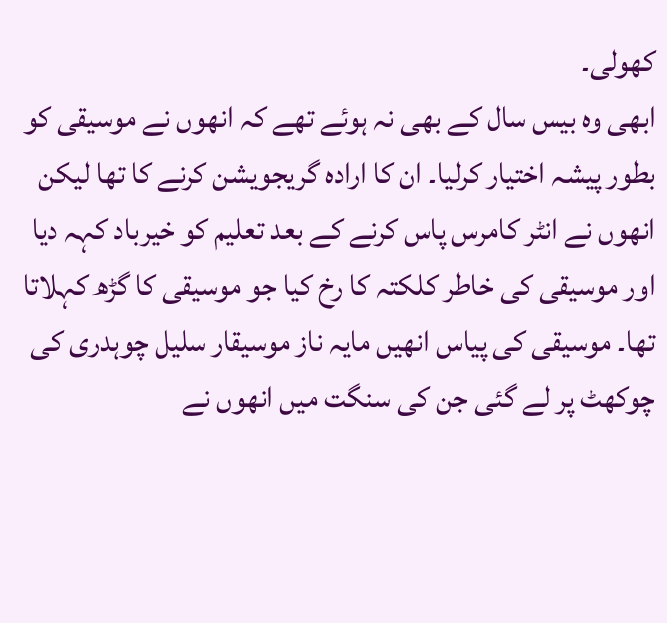کھولی۔
ابھی وہ بیس سال کے بھی نہ ہوئے تھے کہ انھوں نے موسیقی کو بطور پیشہ اختیار کرلیا۔ ان کا ارادہ گریجویشن کرنے کا تھا لیکن انھوں نے انٹر کامرس پاس کرنے کے بعد تعلیم کو خیرباد کہہ دیا اور موسیقی کی خاطر کلکتہ کا رخ کیا جو موسیقی کا گڑھ کہلاتا تھا۔ موسیقی کی پیاس انھیں مایہ ناز موسیقار سلیل چوہدری کی چوکھٹ پر لے گئی جن کی سنگت میں انھوں نے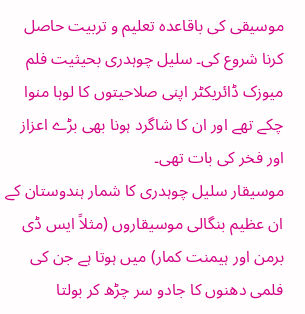موسیقی کی باقاعدہ تعلیم و تربیت حاصل کرنا شروع کی۔ سلیل چوہدری بحیثیت فلم میوزک ڈائریکٹر اپنی صلاحیتوں کا لوہا منوا چکے تھے اور ان کا شاگرد ہونا بھی بڑے اعزاز اور فخر کی بات تھی۔
موسیقار سلیل چوہدری کا شمار ہندوستان کے ان عظیم بنگالی موسیقاروں (مثلاً ایس ڈی برمن اور ہیمنت کمار) میں ہوتا ہے جن کی فلمی دھنوں کا جادو سر چڑھ کر بولتا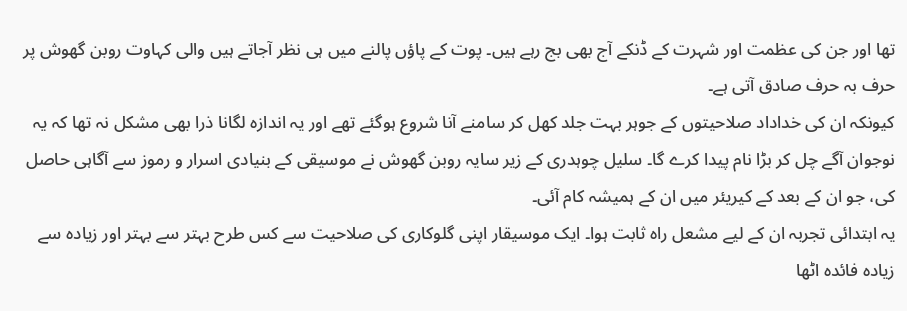تھا اور جن کی عظمت اور شہرت کے ڈنکے آج بھی بج رہے ہیں۔ پوت کے پاؤں پالنے میں ہی نظر آجاتے ہیں والی کہاوت روبن گھوش پر حرف بہ حرف صادق آتی ہے۔
کیونکہ ان کی خداداد صلاحیتوں کے جوہر بہت جلد کھل کر سامنے آنا شروع ہوگئے تھے اور یہ اندازہ لگانا ذرا بھی مشکل نہ تھا کہ یہ نوجوان آگے چل کر بڑا نام پیدا کرے گا۔ سلیل چوہدری کے زیر سایہ روبن گھوش نے موسیقی کے بنیادی اسرار و رموز سے آگاہی حاصل کی، جو ان کے بعد کے کیریئر میں ان کے ہمیشہ کام آئی۔
یہ ابتدائی تجربہ ان کے لیے مشعل راہ ثابت ہوا۔ ایک موسیقار اپنی گلوکاری کی صلاحیت سے کس طرح بہتر سے بہتر اور زیادہ سے زیادہ فائدہ اٹھا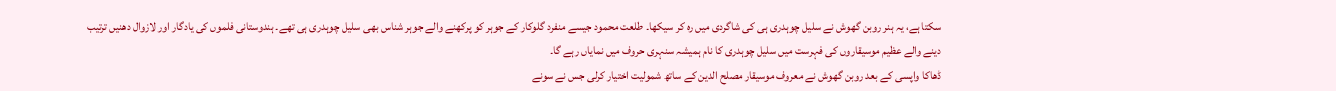سکتا ہے، یہ ہنر روبن گھوش نے سلیل چوہدری ہی کی شاگردی میں رہ کر سیکھا۔ طلعت محمود جیسے منفرد گلوکار کے جوہر کو پرکھنے والے جوہر شناس بھی سلیل چوہدری ہی تھے۔ ہندوستانی فلموں کی یادگار اور لازوال دھنیں ترتیب دینے والے عظیم موسیقاروں کی فہرست میں سلیل چوہدری کا نام ہمیشہ سنہری حروف میں نمایاں رہے گا۔
ڈھاکا واپسی کے بعد روبن گھوش نے معروف موسیقار مصلح الدین کے ساتھ شمولیت اختیار کرلی جس نے سونے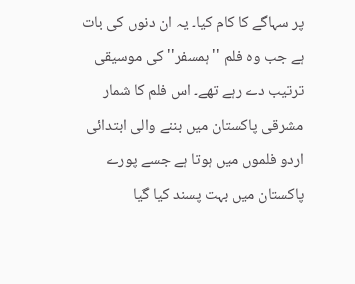پر سہاگے کا کام کیا۔ یہ ان دنوں کی بات ہے جب وہ فلم ''ہمسفر'' کی موسیقی ترتیب دے رہے تھے۔ اس فلم کا شمار مشرقی پاکستان میں بننے والی ابتدائی اردو فلموں میں ہوتا ہے جسے پورے پاکستان میں بہت پسند کیا گیا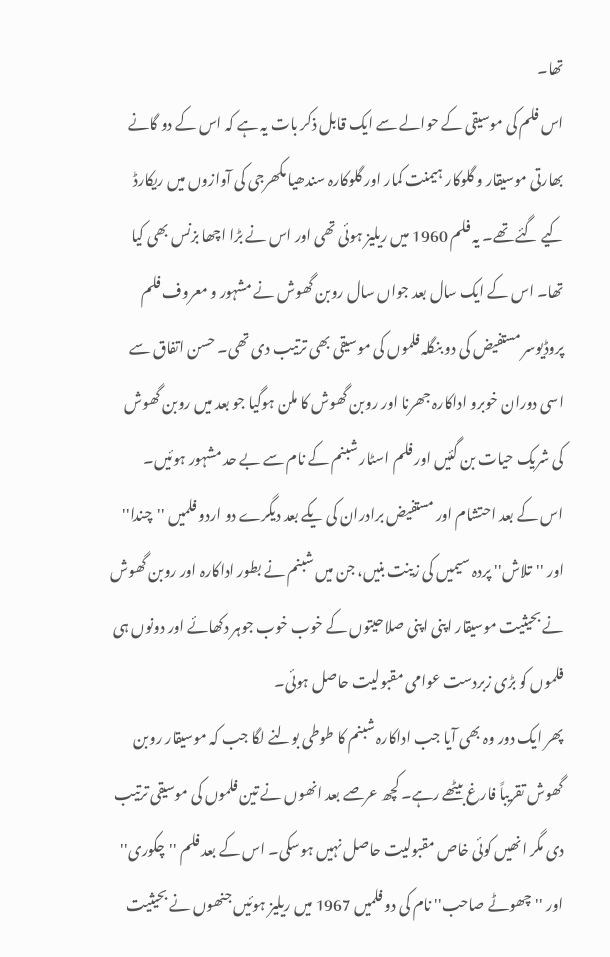تھا۔
اس فلم کی موسیقی کے حوالے سے ایک قابل ذکر بات یہ ہے کہ اس کے دو گانے بھارتی موسیقار و گلوکار ہیمنت کمار اور گلوکارہ سندھیا مکھرجی کی آوازوں میں ریکارڈ کیے گئے تھے۔ یہ فلم 1960 میں ریلیز ہوئی تھی اور اس نے بڑا اچھا بزنس بھی کیا تھا۔ اس کے ایک سال بعد جواں سال روبن گھوش نے مشہور و معروف فلم پروڈیوسر مستفیض کی دو بنگلہ فلموں کی موسیقی بھی ترتیب دی تھی۔ حسن اتفاق سے اسی دوران خوبرو اداکارہ جھرنا اور روبن گھوش کا ملن ہوگیا جو بعد میں روبن گھوش کی شریک حیات بن گئیں اور فلم اسٹار شبنم کے نام سے بے حد مشہور ہوئیں۔
اس کے بعد احتشام اور مستفیض برادران کی یکے بعد دیگرے دو اردو فلمیں ''چندا'' اور ''تلاش'' پردہ سیمیں کی زینت بنیں، جن میں شبنم نے بطور اداکارہ اور روبن گھوش نے بحیثیت موسیقار اپنی اپنی صلاحیتوں کے خوب خوب جوہر دکھائے اور دونوں ہی فلموں کو بڑی زبردست عوامی مقبولیت حاصل ہوئی۔
پھر ایک دور وہ بھی آیا جب اداکارہ شبنم کا طوطی بولنے لگا جب کہ موسیقار روبن گھوش تقریباً فارغ بیٹھے رہے۔ کچھ عرصے بعد انھوں نے تین فلموں کی موسیقی ترتیب دی مگر انھیں کوئی خاص مقبولیت حاصل نہیں ہوسکی۔ اس کے بعد فلم ''چکوری'' اور ''چھوٹے صاحب'' نام کی دو فلمیں 1967 میں ریلیز ہوئیں جنھوں نے بحیثیت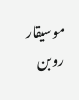موسیقار روبن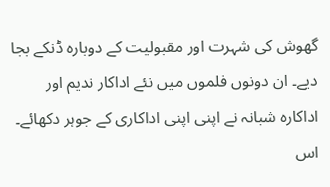گھوش کی شہرت اور مقبولیت کے دوبارہ ڈنکے بجا دیے۔ ان دونوں فلموں میں نئے اداکار ندیم اور اداکارہ شبانہ نے اپنی اپنی اداکاری کے جوہر دکھائے۔
اس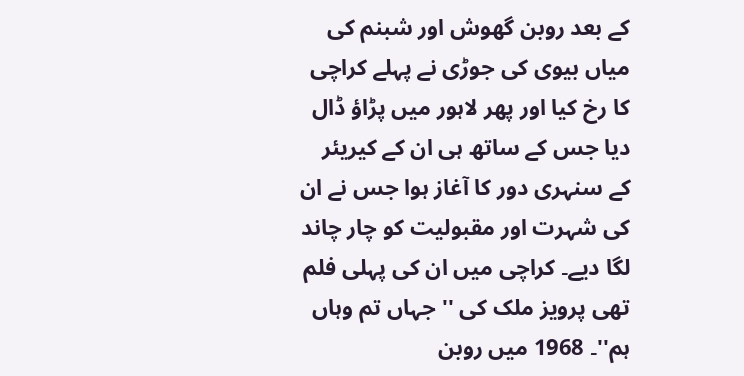کے بعد روبن گھوش اور شبنم کی میاں بیوی کی جوڑی نے پہلے کراچی کا رخ کیا اور پھر لاہور میں پڑاؤ ڈال دیا جس کے ساتھ ہی ان کے کیریئر کے سنہری دور کا آغاز ہوا جس نے ان کی شہرت اور مقبولیت کو چار چاند لگا دیے۔ کراچی میں ان کی پہلی فلم تھی پرویز ملک کی ''جہاں تم وہاں ہم''۔ 1968 میں روبن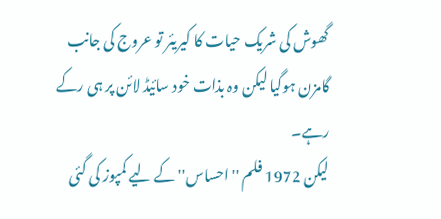گھوش کی شریک حیات کا کیریئر تو عروج کی جانب گامزن ہوگیا لیکن وہ بذات خود سائیڈ لائن پر ہی رکے رہے۔
لیکن 1972 فلم ''احساس'' کے لیے کمپوز کی گئی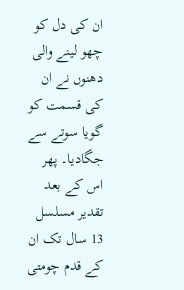ان کی دل کو چھو لینے والی دھنوں نے ان کی قسمت کو گویا سوتے سے جگادیا۔ پھر اس کے بعد تقدیر مسلسل 13 سال تک ان کے قدم چومتی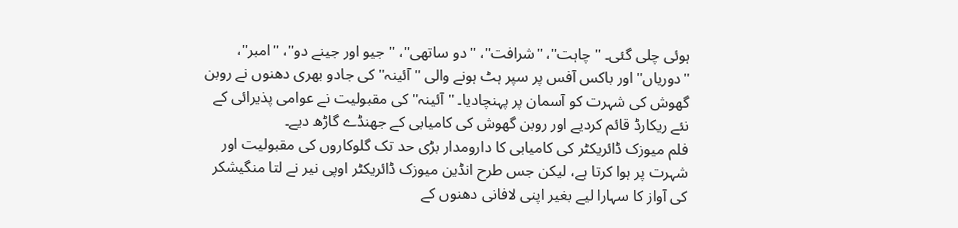ہوئی چلی گئی۔ ''چاہت''، ''شرافت''، ''دو ساتھی''، ''جیو اور جینے دو''، ''امبر''، ''دوریاں'' اور باکس آفس پر سپر ہٹ ہونے والی ''آئینہ'' کی جادو بھری دھنوں نے روبن گھوش کی شہرت کو آسمان پر پہنچادیا۔ ''آئینہ'' کی مقبولیت نے عوامی پذیرائی کے نئے ریکارڈ قائم کردیے اور روبن گھوش کی کامیابی کے جھنڈے گاڑھ دیے۔
فلم میوزک ڈائریکٹر کی کامیابی کا دارومدار بڑی حد تک گلوکاروں کی مقبولیت اور شہرت پر ہوا کرتا ہے، لیکن جس طرح انڈین میوزک ڈائریکٹر اوپی نیر نے لتا منگیشکر کی آواز کا سہارا لیے بغیر اپنی لافانی دھنوں کے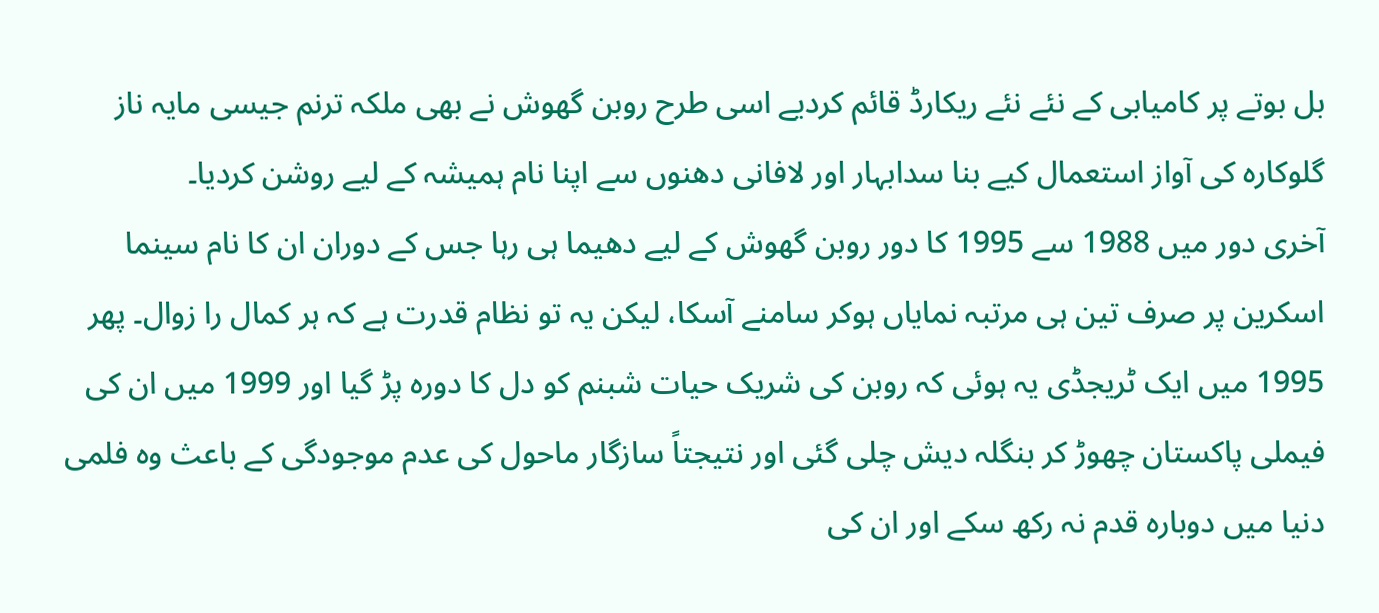بل بوتے پر کامیابی کے نئے نئے ریکارڈ قائم کردیے اسی طرح روبن گھوش نے بھی ملکہ ترنم جیسی مایہ ناز گلوکارہ کی آواز استعمال کیے بنا سدابہار اور لافانی دھنوں سے اپنا نام ہمیشہ کے لیے روشن کردیا۔
آخری دور میں 1988 سے 1995 کا دور روبن گھوش کے لیے دھیما ہی رہا جس کے دوران ان کا نام سینما اسکرین پر صرف تین ہی مرتبہ نمایاں ہوکر سامنے آسکا، لیکن یہ تو نظام قدرت ہے کہ ہر کمال را زوال۔ پھر 1995 میں ایک ٹریجڈی یہ ہوئی کہ روبن کی شریک حیات شبنم کو دل کا دورہ پڑ گیا اور 1999 میں ان کی فیملی پاکستان چھوڑ کر بنگلہ دیش چلی گئی اور نتیجتاً سازگار ماحول کی عدم موجودگی کے باعث وہ فلمی دنیا میں دوبارہ قدم نہ رکھ سکے اور ان کی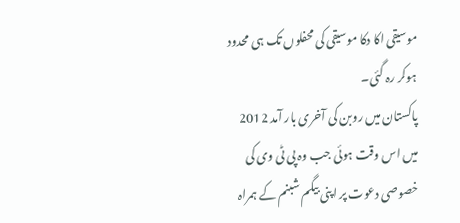موسیقی اکا دکا موسیقی کی محفلوں تک ہی محدود ہوکر رہ گئی۔
پاکستان میں روبن کی آخری بار آمد 2012 میں اس وقت ہوئی جب وہ پی ٹی وی کی خصوصی دعوت پر اپنی بیگم شبنم کے ہمراہ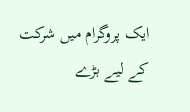ایک پروگرام میں شرکت کے لیے بڑے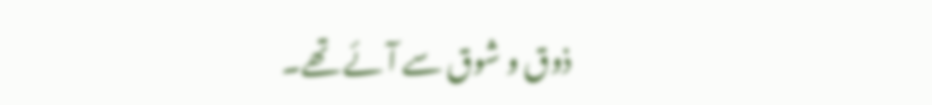ذوق و شوق سے آئے تھے۔